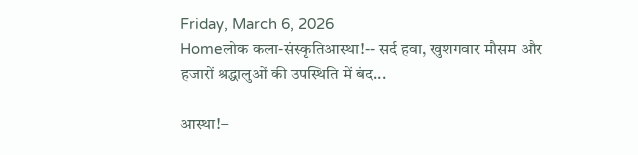Friday, March 6, 2026
Homeलोक कला-संस्कृतिआस्था!-- सर्द हवा, खुशगवार मौसम और हजारों श्रद्धालुओं की उपस्थिति में बंद...

आस्था!–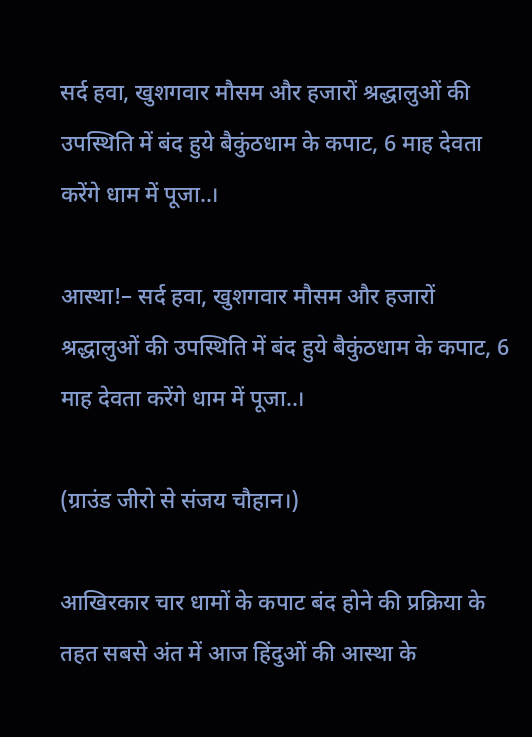सर्द हवा, खुशगवार मौसम और हजारों श्रद्धालुओं की उपस्थिति में बंद हुये बैकुंठधाम के कपाट, 6 माह देवता करेंगे धाम में पूजा..।

आस्था!– सर्द हवा, खुशगवार मौसम और हजारों श्रद्धालुओं की उपस्थिति में बंद हुये बैकुंठधाम के कपाट, 6 माह देवता करेंगे धाम में पूजा..।

(ग्राउंड जीरो से संजय चौहान।)

आखिरकार चार धामों के कपाट बंद होने की प्रक्रिया के तहत सबसे अंत में आज हिंदुओं की आस्था के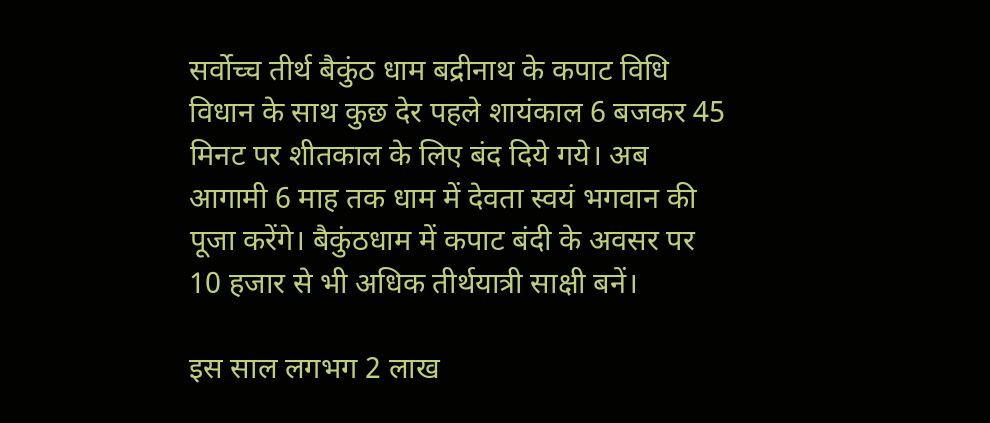सर्वोच्च तीर्थ बैकुंठ धाम बद्रीनाथ के कपाट विधि विधान के साथ कुछ देर पहले शायंकाल 6 बजकर 45 मिनट पर शीतकाल के लिए बंद दिये गये। अब आगामी 6 माह तक धाम में देवता स्वयं भगवान की पूजा करेंगे। बैकुंठधाम में कपाट बंदी के अवसर पर 10 हजार से भी अधिक तीर्थयात्री साक्षी बनें।

इस साल लगभग 2 लाख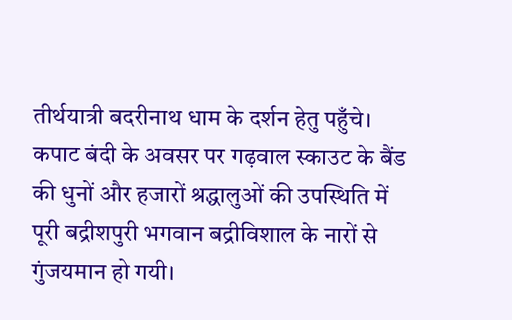तीर्थयात्री बदरीनाथ धाम के दर्शन हेतु पहुँचे। कपाट बंदी के अवसर पर गढ़वाल स्काउट के बैंड की धुनों और हजारों श्रद्धालुओं की उपस्थिति में पूरी बद्रीशपुरी भगवान बद्रीविशाल के नारों से गुंजयमान हो गयी।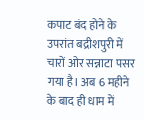कपाट बंद होने के उपरांत बद्रीशपुरी में चारों ओर सन्नाटा पसर गया है। अब 6 महीने के बाद ही धाम में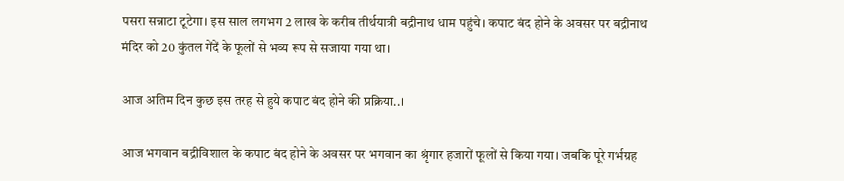पसरा सन्नाटा टूटेगा। इस साल लगभग 2 लाख के करीब तीर्थयात्री बद्रीनाथ धाम पहुंचे। कपाट बंद होने के अवसर पर बद्रीनाथ मंदिर को 20 कुंतल गेंदें के फूलों से भव्य रूप से सजाया गया था।

आज अतिम दिन कुछ इस तरह से हुये कपाट बंद होने की प्रक्रिया..।

आज भगवान बद्रीविशाल के कपाट बंद होने के अवसर पर भगवान का श्रृंगार हजारों फूलों से किया गया। जबकि पूरे गर्भग्रह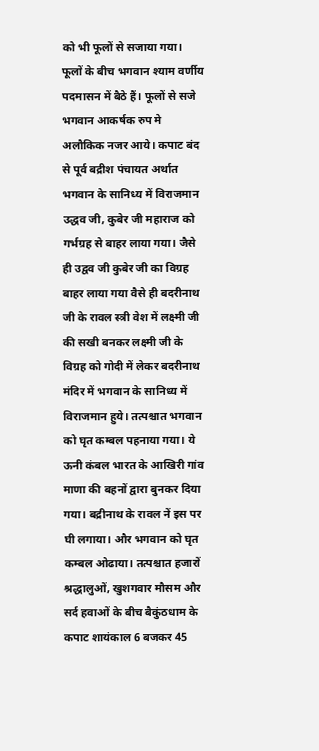को भी फूलों से सजाया गया। फूलों के बीच भगवान श्याम वर्णीय पदमासन में बैठे हैं। फूलों से सजे भगवान आकर्षक रुप मे अलौकिक नजर आये। कपाट बंद से पूर्व बद्रीश पंचायत अर्थात भगवान के सानिध्य में विराजमान उद्धव जी, कुबेर जी महाराज को गर्भग्रह से बाहर लाया गया। जैसे ही उद्वव जी कुबेर जी का विग्रह बाहर लाया गया वैसे ही बदरीनाथ जी के रावल स्त्री वेश में लक्ष्मी जी की सखी बनकर लक्ष्मी जी के विग्रह को गोदी में लेकर बदरीनाथ मंदिर में भगवान के सानिध्य में विराजमान हुये। तत्पश्चात भगवान को घृत कम्बल पहनाया गया। ये ऊनी कंबल भारत के आखिरी गांव माणा की बहनों द्वारा बुनकर दिया गया। बद्रीनाथ के रावल नें इस पर घी लगाया। और भगवान को घृत कम्बल ओढाया। तत्पश्चात हजारों श्रद्धालुओं, खुशगवार मौसम और सर्द हवाओं के बीच बैकुंठधाम के कपाट शायंकाल 6 बजकर 45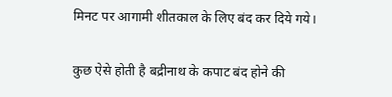मिनट पर आगामी शीतकाल के लिए बंद कर दिये गये।

कुछ ऐसे होती है बद्रीनाथ के कपाट बंद होने की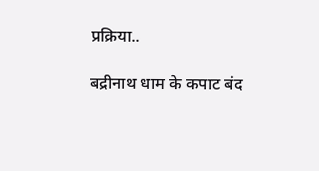प्रक्रिया..

बद्रीनाथ धाम के कपाट बंद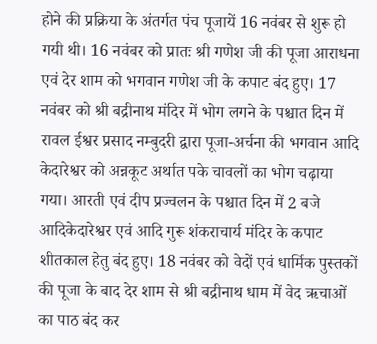होने की प्रक्रिया के अंतर्गत पंच पूजायें 16 नवंबर से शुरू हो गयी थी। 16 नवंबर को प्रातः श्री गणेश जी की पूजा आराधना एवं देर शाम को भगवान गणेश जी के कपाट बंद हुए। 17 नवंबर को श्री बद्रीनाथ मंदिर में भोग लगने के पश्चात दिन में रावल ईश्वर प्रसाद नम्बुदरी द्वारा पूजा-अर्चना की भगवान आदि केदारेश्वर को अन्नकूट अर्थात पके चावलों का भोग चढ़ाया गया। आरती एवं दीप प्रज्वलन के पश्चात दिन में 2 बजे आदिकेदारेश्वर एवं आदि गुरू शंकराचार्य मंदिर के कपाट शीतकाल हेतु बंद हुए। 18 नवंबर को वेदों एवं धार्मिक पुस्तकों की पूजा के बाद देर शाम से श्री बद्रीनाथ धाम में वेद ऋचाओं का पाठ बंद कर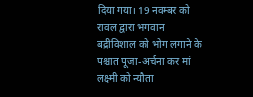दिया गया। 19 नवम्बर को रावल द्वारा भगवान बद्रीविशाल को भोग लगाने के पश्चात पूजा-अर्चना कर मां लक्ष्मी को न्यौता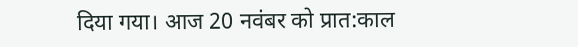दिया गया। आज 20 नवंबर को प्रात:काल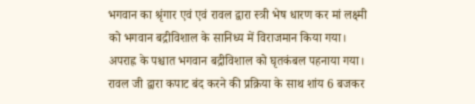भगवान का श्रृंगार एवं एवं रावल द्वारा स्त्री भेष धारण कर मां लक्ष्मी को भगवान बद्रीविशाल के सानिध्य में विराजमान किया गया। अपराह्न के पश्चात भगवान बद्रीविशाल को घृतकंबल पहनाया गया। रावल जी द्वारा कपाट बंद करने की प्रक्रिया के साथ शांय 6 बजकर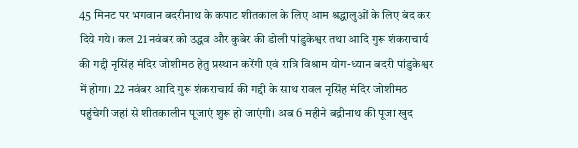45 मिनट पर भगवान बदरीनाथ के कपाट शीतकाल के लिए आम श्रद्धालुओं के लिए बंद कर दिये गये। कल 21 नवंबर को उद्धव और कुबेर की डोली पांडुकेश्वर तथा आदि गुरू शंकराचार्य की गद्दी नृसिंह मंदिर जोशीमठ हेतु प्रस्थान करेंगी एवं रात्रि विश्राम योग-ध्यान बदरी पांडुकेश्वर में होगा। 22 नवंबर आदि गुरू शंकराचार्य की गद्दी के साथ रावल नृसिंह मंदिर जोशीमठ पहुंचेगी जहां से शीतकालीन पूजाएं शुरू हो जाएंगी। अब 6 महीने बद्रीनाथ की पूजा खुद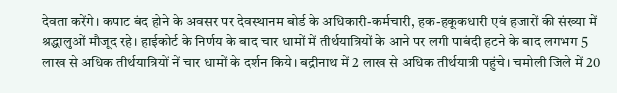देवता करेंगे। कपाट बंद होने के अवसर पर देवस्थानम बोर्ड के अधिकारी-कर्मचारी, हक-हकूकधारी एवं हजारों की संख्या में श्रद्धालुओं मौजूद रहे। हाईकोर्ट के निर्णय के बाद चार धामों में तीर्थयात्रियों के आने पर लगी पाबंदी हटने के बाद लगभग 5 लाख से अधिक तीर्थयात्रियों नें चार धामों के दर्शन किये। बद्रीनाथ में 2 लाख से अधिक तीर्थयात्री पहुंचे। चमोली जिले में 20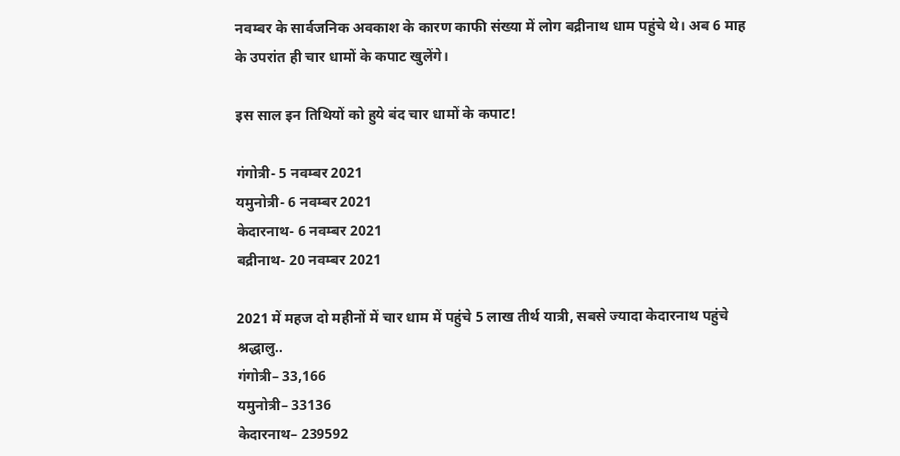नवम्बर के सार्वजनिक अवकाश के कारण काफी संख्या में लोग बद्रीनाथ धाम पहुंचे थे। अब 6 माह के उपरांत ही चार धामों के कपाट खुलेंगे।

इस साल इन तिथियों को हुये बंद चार धामों के कपाट!

गंगोत्री- 5 नवम्बर 2021
यमुनोत्री- 6 नवम्बर 2021
केदारनाथ- 6 नवम्बर 2021
बद्रीनाथ- 20 नवम्बर 2021

2021 में महज दो महीनों में चार धाम में पहुंचे 5 लाख तीर्थ यात्री, सबसे ज्यादा केदारनाथ पहुंचे श्रद्धालु..
गंगोत्री– 33,166
यमुनोत्री– 33136
केदारनाथ– 239592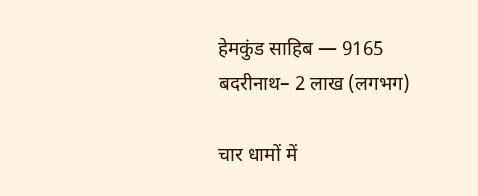हेमकुंड साहिब — 9165
बदरीनाथ– 2 लाख (लगभग)

चार धामों में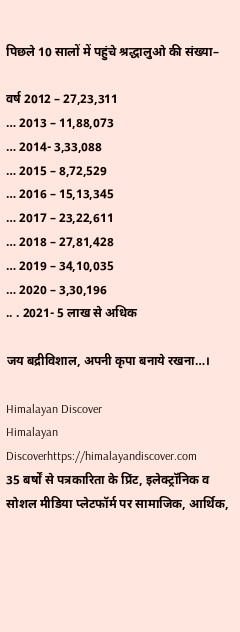पिछले 10 सालों में पहुंचे श्रद्धालुओ की संख्या–

वर्ष 2012 – 27,23,311
… 2013 – 11,88,073
… 2014- 3,33,088
… 2015 – 8,72,529
… 2016 – 15,13,345
… 2017 – 23,22,611
… 2018 – 27,81,428
… 2019 – 34,10,035
… 2020 – 3,30,196
.. . 2021- 5 लाख से अधिक

जय बद्रीविशाल, अपनी कृपा बनाये रखना…।

Himalayan Discover
Himalayan Discoverhttps://himalayandiscover.com
35 बर्षों से पत्रकारिता के प्रिंट, इलेक्ट्रॉनिक व सोशल मीडिया प्लेटफॉर्म पर सामाजिक, आर्थिक,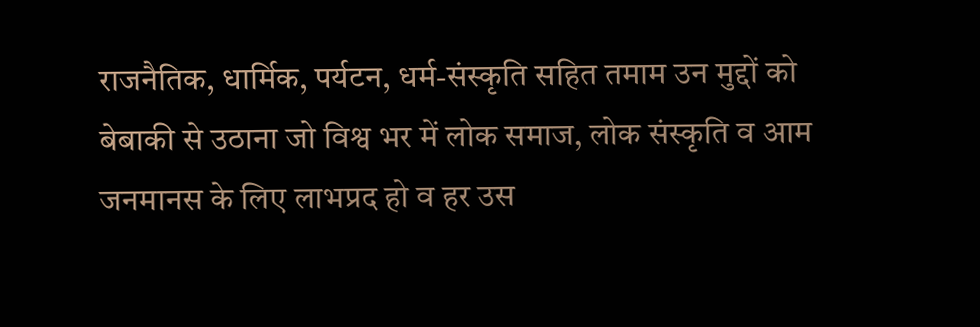राजनैतिक, धार्मिक, पर्यटन, धर्म-संस्कृति सहित तमाम उन मुद्दों को बेबाकी से उठाना जो विश्व भर में लोक समाज, लोक संस्कृति व आम जनमानस के लिए लाभप्रद हो व हर उस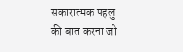सकारात्मक पहलु की बात करना जो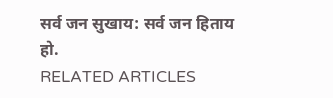सर्व जन सुखाय: सर्व जन हिताय हो.
RELATED ARTICLES